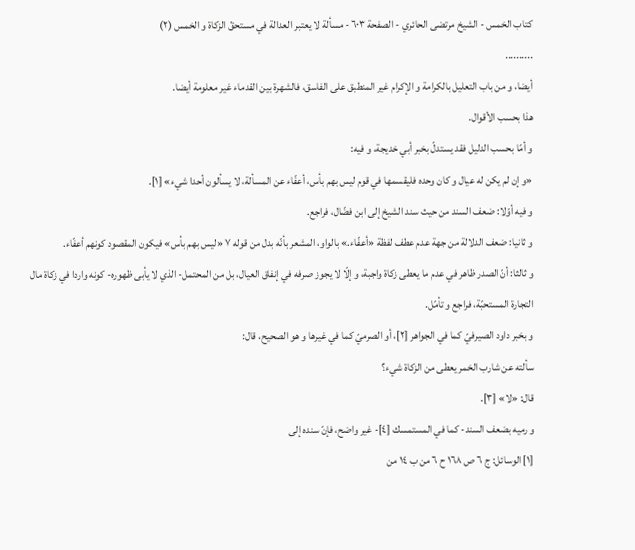كتاب الخمس - الشيخ مرتضى الحائري - الصفحة ٦٠٣ - مسألة لا يعتبر العدالة في مستحقّ الزكاة و الخمس (٢)
..........
أيضا، و من باب التعليل بالكرامة و الإكرام غير المنطبق على الفاسق، فالشهرة بين القدماء غير معلومة أيضا.
هذا بحسب الأقوال.
و أمّا بحسب الدليل فقد يستدلّ بخبر أبي خديجة، و فيه:
«و إن لم يكن له عيال و كان وحده فليقسمها في قوم ليس بهم بأس، أعفّاء عن المسألة، لا يسألون أحدا شيء» [١].
و فيه أوّلا: ضعف السند من حيث سند الشيخ إلى ابن فضّال، فراجع.
و ثانيا: ضعف الدلالة من جهة عدم عطف لفظة «أعفّاء.» بالواو، المشعر بأنّه بدل من قوله ٧ «ليس بهم بأس» فيكون المقصود كونهم أعفّاء.
و ثالثا: أنّ الصدر ظاهر في عدم ما يعطى زكاة واجبة، و إلّا لا يجوز صرفه في إنفاق العيال، بل من المحتمل- الذي لا يأبى ظهوره- كونه واردا في زكاة مال التجارة المستحبّة، فراجع و تأمّل.
و بخبر داود الصيرفيّ كما في الجواهر [٢]، أو الصرميّ كما في غيرها و هو الصحيح، قال:
سألته عن شارب الخمر يعطى من الزكاة شيء؟
قال: «لا» [٣].
و رميه بضعف السند- كما في المستمسك [٤]- غير واضح، فإنّ سنده إلى
[١] الوسائل: ج ٦ ص ١٦٨ ح ٦ من ب ١٤ من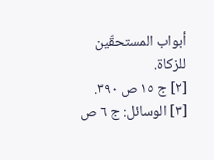أبواب المستحقّين للزكاة.
[٢] ج ١٥ ص ٣٩٠.
[٣] الوسائل: ج ٦ ص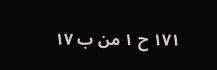١٧١ ح ١ من ب ١٧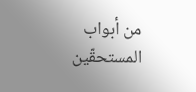من أبواب المستحقّين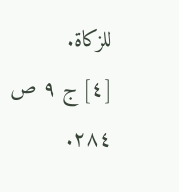للزكاة.
[٤] ج ٩ ص ٢٨٤.